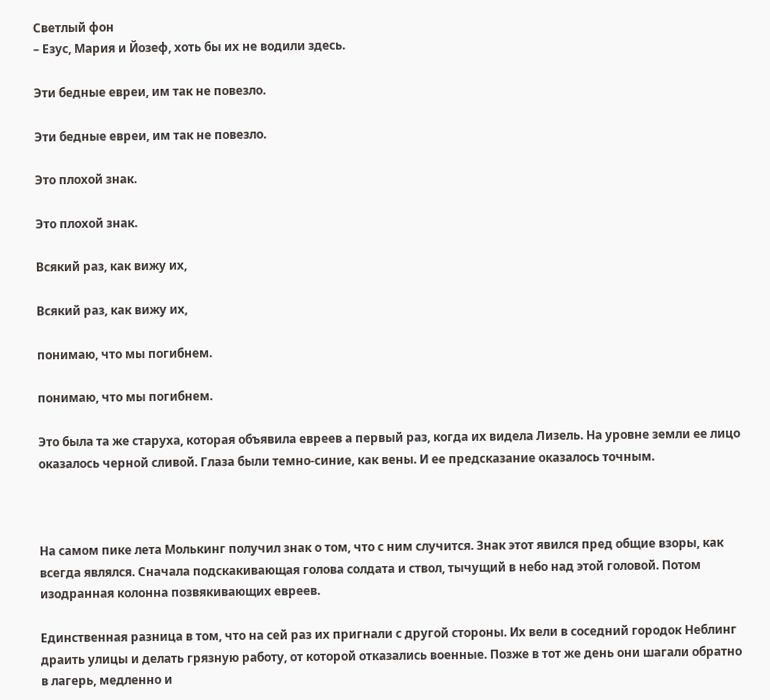Светлый фон
– Езус, Мария и Йозеф, хоть бы их не водили здесь.

Эти бедные евреи, им так не повезло.

Эти бедные евреи, им так не повезло.

Это плохой знак.

Это плохой знак.

Всякий раз, как вижу их,

Всякий раз, как вижу их,

понимаю, что мы погибнем.

понимаю, что мы погибнем.

Это была та же старуха, которая объявила евреев а первый раз, когда их видела Лизель. На уровне земли ее лицо оказалось черной сливой. Глаза были темно-синие, как вены. И ее предсказание оказалось точным.



На самом пике лета Молькинг получил знак о том, что с ним случится. Знак этот явился пред общие взоры, как всегда являлся. Сначала подскакивающая голова солдата и ствол, тычущий в небо над этой головой. Потом изодранная колонна позвякивающих евреев.

Единственная разница в том, что на сей раз их пригнали с другой стороны. Их вели в соседний городок Неблинг драить улицы и делать грязную работу, от которой отказались военные. Позже в тот же день они шагали обратно в лагерь, медленно и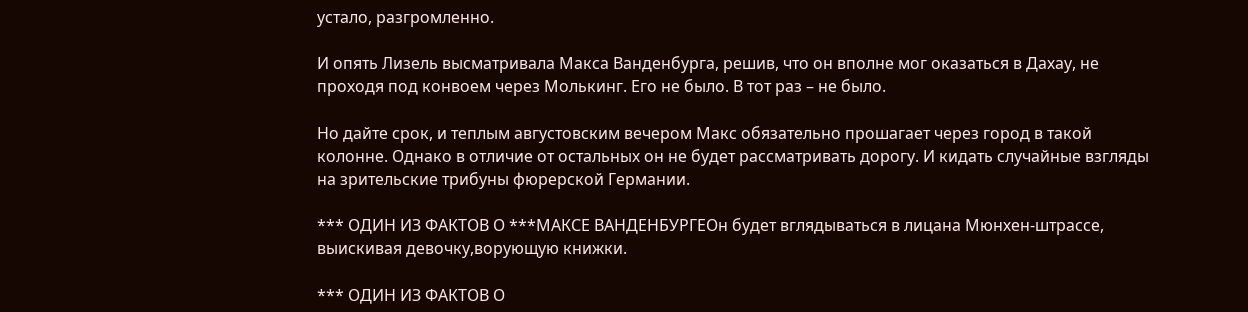устало, разгромленно.

И опять Лизель высматривала Макса Ванденбурга, решив, что он вполне мог оказаться в Дахау, не проходя под конвоем через Молькинг. Его не было. В тот раз – не было.

Но дайте срок, и теплым августовским вечером Макс обязательно прошагает через город в такой колонне. Однако в отличие от остальных он не будет рассматривать дорогу. И кидать случайные взгляды на зрительские трибуны фюрерской Германии.

*** ОДИН ИЗ ФАКТОВ О ***МАКСЕ ВАНДЕНБУРГЕОн будет вглядываться в лицана Мюнхен-штрассе, выискивая девочку,ворующую книжки.

*** ОДИН ИЗ ФАКТОВ О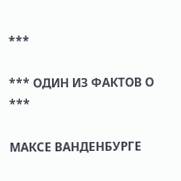***

*** ОДИН ИЗ ФАКТОВ О ***

МАКСЕ ВАНДЕНБУРГЕ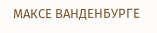МАКСЕ ВАНДЕНБУРГЕ